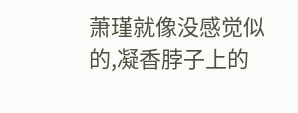萧瑾就像没感觉似的,凝香脖子上的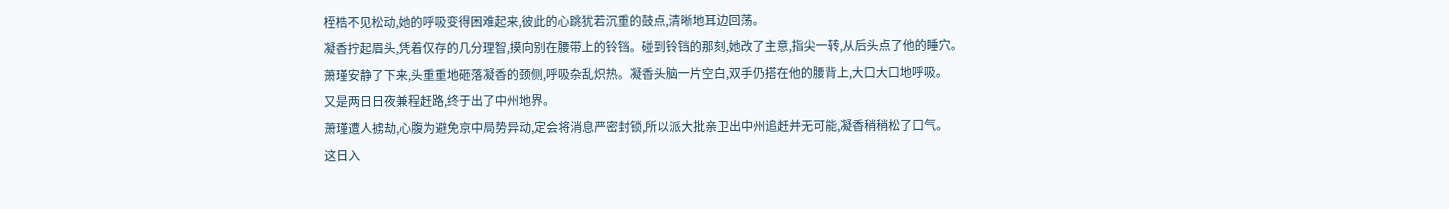桎梏不见松动,她的呼吸变得困难起来,彼此的心跳犹若沉重的鼓点,清晰地耳边回荡。
凝香拧起眉头,凭着仅存的几分理智,摸向别在腰带上的铃铛。碰到铃铛的那刻,她改了主意,指尖一转,从后头点了他的睡穴。
萧瑾安静了下来,头重重地砸落凝香的颈侧,呼吸杂乱炽热。凝香头脑一片空白,双手仍搭在他的腰背上,大口大口地呼吸。
又是两日日夜兼程赶路,终于出了中州地界。
萧瑾遭人掳劫,心腹为避免京中局势异动,定会将消息严密封锁,所以派大批亲卫出中州追赶并无可能,凝香稍稍松了口气。
这日入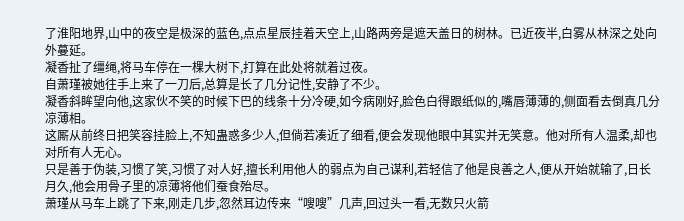了淮阳地界,山中的夜空是极深的蓝色,点点星辰挂着天空上,山路两旁是遮天盖日的树林。已近夜半,白雾从林深之处向外蔓延。
凝香扯了缰绳,将马车停在一棵大树下,打算在此处将就着过夜。
自萧瑾被她往手上来了一刀后,总算是长了几分记性,安静了不少。
凝香斜眸望向他,这家伙不笑的时候下巴的线条十分冷硬,如今病刚好,脸色白得跟纸似的,嘴唇薄薄的,侧面看去倒真几分凉薄相。
这厮从前终日把笑容挂脸上,不知蛊惑多少人,但倘若凑近了细看,便会发现他眼中其实并无笑意。他对所有人温柔,却也对所有人无心。
只是善于伪装,习惯了笑,习惯了对人好,擅长利用他人的弱点为自己谋利,若轻信了他是良善之人,便从开始就输了,日长月久,他会用骨子里的凉薄将他们蚕食殆尽。
萧瑾从马车上跳了下来,刚走几步,忽然耳边传来“嗖嗖”几声,回过头一看,无数只火箭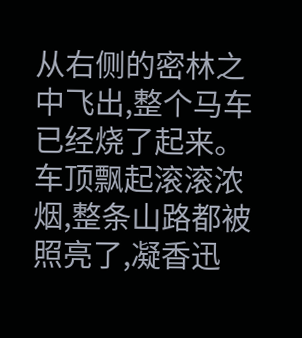从右侧的密林之中飞出,整个马车已经烧了起来。
车顶飘起滚滚浓烟,整条山路都被照亮了,凝香迅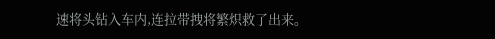速将头钻入车内,连拉带拽将繁炽救了出来。